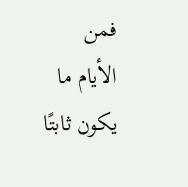فمن الأيام ما يكون ثابتًا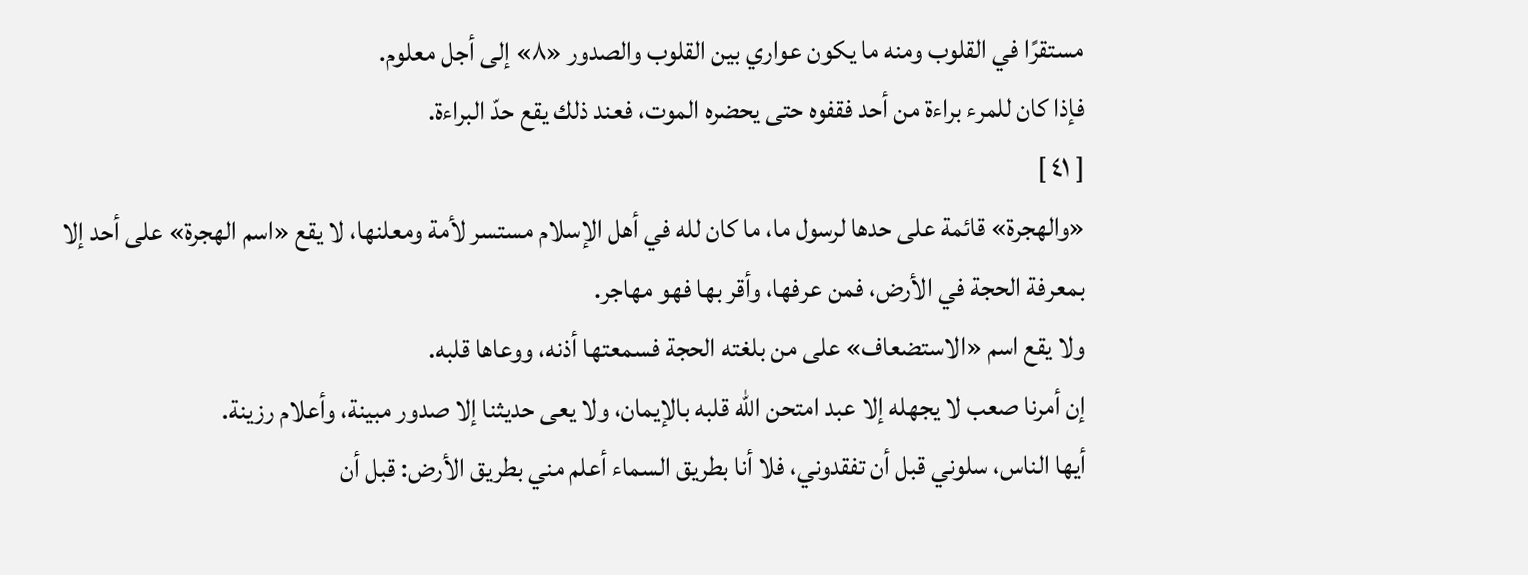مستقرًا في القلوب ومنه ما يكون عواري بين القلوب والصدور «٨» إلى أجل معلوم.
فإذا كان للمرء براءة من أحد فقفوه حتى يحضره الموت، فعند ذلك يقع حدّ البراءة.
[ ٤١ ]
«والهجرة» قائمة على حدها لرسول ما، ما كان لله في أهل الإسلام مستسر لأمة ومعلنها، لا يقع «اسم الهجرة» على أحد إلا بمعرفة الحجة في الأرض، فمن عرفها، وأقر بها فهو مهاجر.
ولا يقع اسم «الاستضعاف» على من بلغته الحجة فسمعتها أذنه، ووعاها قلبه.
إن أمرنا صعب لا يجهله إلا عبد امتحن الله قلبه بالإيمان، ولا يعى حديثنا إلا صدور مبينة، وأعلام رزينة.
أيها الناس، سلوني قبل أن تفقدوني، فلا أنا بطريق السماء أعلم مني بطريق الأرض: قبل أن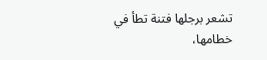تشعر برجلها فتنة تطأ في خطامها،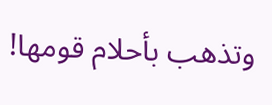وتذهب بأحلام قومها!